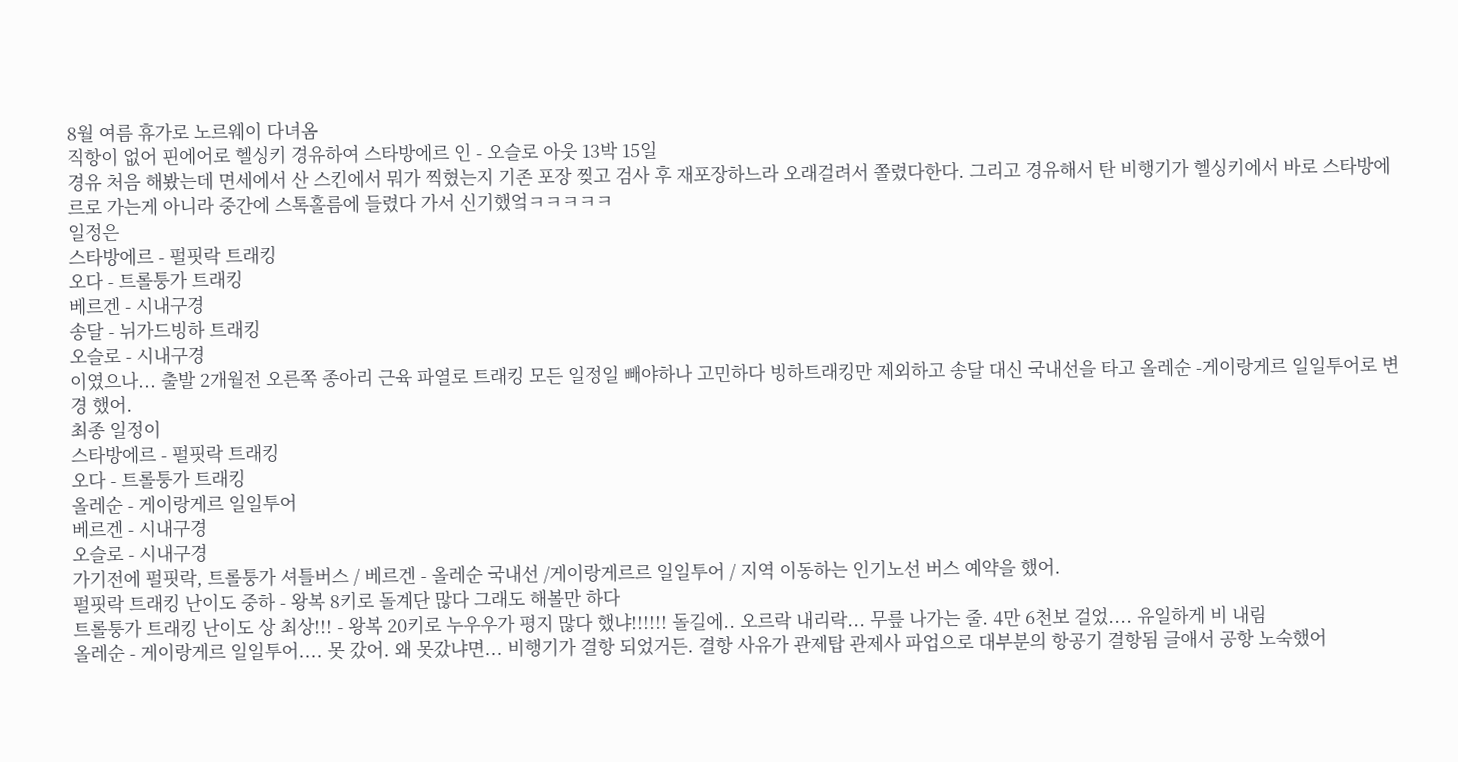8월 여름 휴가로 노르웨이 다녀옴
직항이 없어 핀에어로 헬싱키 경유하여 스타방에르 인 - 오슬로 아웃 13박 15일
경유 처음 해봤는데 면세에서 산 스킨에서 뭐가 찍혔는지 기존 포장 찢고 검사 후 재포장하느라 오래걸려서 쫄렸다한다. 그리고 경유해서 탄 비행기가 헬싱키에서 바로 스타방에르로 가는게 아니라 중간에 스톡홀름에 들렸다 가서 신기했엌ㅋㅋㅋㅋㅋ
일정은
스타방에르 - 펄핏락 트래킹
오다 - 트롤퉁가 트래킹
베르겐 - 시내구경
송달 - 뉘가드빙하 트래킹
오슬로 - 시내구경
이였으나... 출발 2개월전 오른쪽 종아리 근육 파열로 트래킹 모든 일정일 빼야하나 고민하다 빙하트래킹만 제외하고 송달 대신 국내선을 타고 올레순 -게이랑게르 일일투어로 변경 했어.
최종 일정이
스타방에르 - 펄핏락 트래킹
오다 - 트롤퉁가 트래킹
올레순 - 게이랑게르 일일투어
베르겐 - 시내구경
오슬로 - 시내구경
가기전에 펄핏락, 트롤퉁가 셔틀버스 / 베르겐 - 올레순 국내선 /게이랑게르르 일일투어 / 지역 이동하는 인기노선 버스 예약을 했어.
펄핏락 트래킹 난이도 중하 - 왕복 8키로 돌계단 많다 그래도 해볼만 하다
트롤퉁가 트래킹 난이도 상 최상!!! - 왕복 20키로 누우우가 평지 많다 했냐!!!!!! 돌길에.. 오르락 내리락... 무릎 나가는 줄. 4만 6천보 걸었.... 유일하게 비 내림
올레순 - 게이랑게르 일일투어.... 못 갔어. 왜 못갔냐면... 비행기가 결항 되었거든. 결항 사유가 관제탑 관제사 파업으로 대부분의 항공기 결항됨 글애서 공항 노숙했어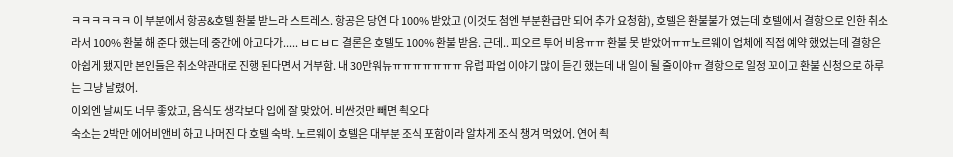ㅋㅋㅋㅋㅋㅋ 이 부분에서 항공&호텔 환불 받느라 스트레스. 항공은 당연 다 100% 받았고 (이것도 첨엔 부분환급만 되어 추가 요청함), 호텔은 환불불가 였는데 호텔에서 결항으로 인한 취소라서 100% 환불 해 준다 했는데 중간에 아고다가..... ㅂㄷㅂㄷ 결론은 호텔도 100% 환불 받음. 근데.. 피오르 투어 비용ㅠㅠ 환불 못 받았어ㅠㅠ노르웨이 업체에 직접 예약 했었는데 결항은 아쉽게 됐지만 본인들은 취소약관대로 진행 된다면서 거부함. 내 30만워뉴ㅠㅠㅠㅠㅠㅠㅠ 유럽 파업 이야기 많이 듣긴 했는데 내 일이 될 줄이야ㅠ 결항으로 일정 꼬이고 환불 신청으로 하루는 그냥 날렸어.
이외엔 날씨도 너무 좋았고, 음식도 생각보다 입에 잘 맞았어. 비싼것만 빼면 쵝오다
숙소는 2박만 에어비앤비 하고 나머진 다 호텔 숙박. 노르웨이 호텔은 대부분 조식 포함이라 알차게 조식 챙겨 먹었어. 연어 쵝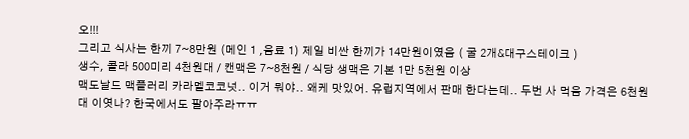오!!!
그리고 식사는 한끼 7~8만원 (메인 1 ,음료 1) 제일 비싼 한끼가 14만원이였음 ( 굴 2개&대구스테이크 )
생수, 콜라 500미리 4천원대 / 캔맥은 7~8천원 / 식당 생맥은 기본 1만 5천원 이상
맥도날드 맥플러리 카라멜코코넛.. 이거 뭐야.. 왜케 맛있어. 유럽지역에서 판매 한다는데.. 두번 사 먹음 가격은 6천원대 이엿나? 한국에서도 팔아주라ㅠㅠ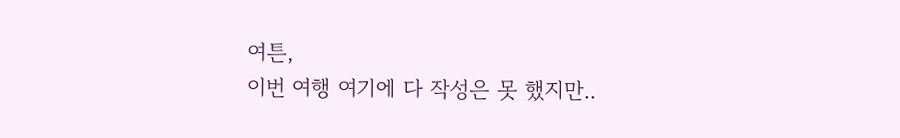여튼,
이번 여행 여기에 다 작성은 못 했지만..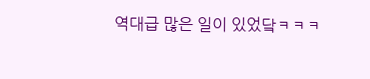역대급 많은 일이 있었닼ㅋㅋㅋ